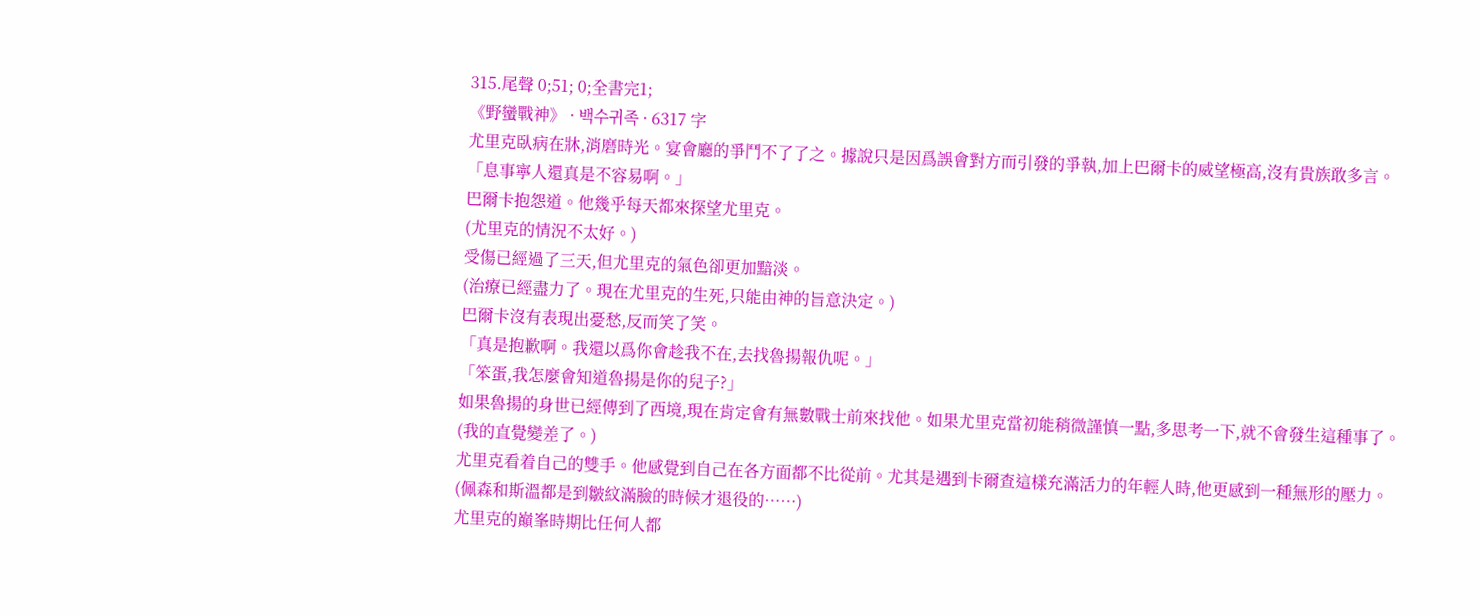315.尾聲 0;51; 0;全書完1;
《野蠻戰神》 · 백수귀족 · 6317 字
尤里克臥病在牀,消磨時光。宴會廳的爭鬥不了了之。據說只是因爲誤會對方而引發的爭執,加上巴爾卡的威望極高,沒有貴族敢多言。
「息事寧人還真是不容易啊。」
巴爾卡抱怨道。他幾乎每天都來探望尤里克。
(尤里克的情況不太好。)
受傷已經過了三天,但尤里克的氣色卻更加黯淡。
(治療已經盡力了。現在尤里克的生死,只能由神的旨意決定。)
巴爾卡沒有表現出憂愁,反而笑了笑。
「真是抱歉啊。我還以爲你會趁我不在,去找魯揚報仇呢。」
「笨蛋,我怎麼會知道魯揚是你的兒子?」
如果魯揚的身世已經傳到了西境,現在肯定會有無數戰士前來找他。如果尤里克當初能稍微謹慎一點,多思考一下,就不會發生這種事了。
(我的直覺變差了。)
尤里克看着自己的雙手。他感覺到自己在各方面都不比從前。尤其是遇到卡爾查這樣充滿活力的年輕人時,他更感到一種無形的壓力。
(佩森和斯溫都是到皺紋滿臉的時候才退役的……)
尤里克的巔峯時期比任何人都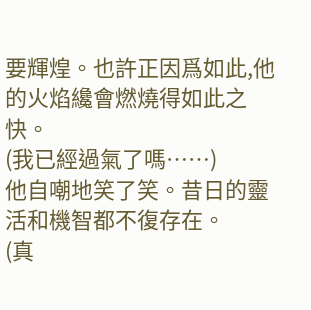要輝煌。也許正因爲如此,他的火焰纔會燃燒得如此之快。
(我已經過氣了嗎……)
他自嘲地笑了笑。昔日的靈活和機智都不復存在。
(真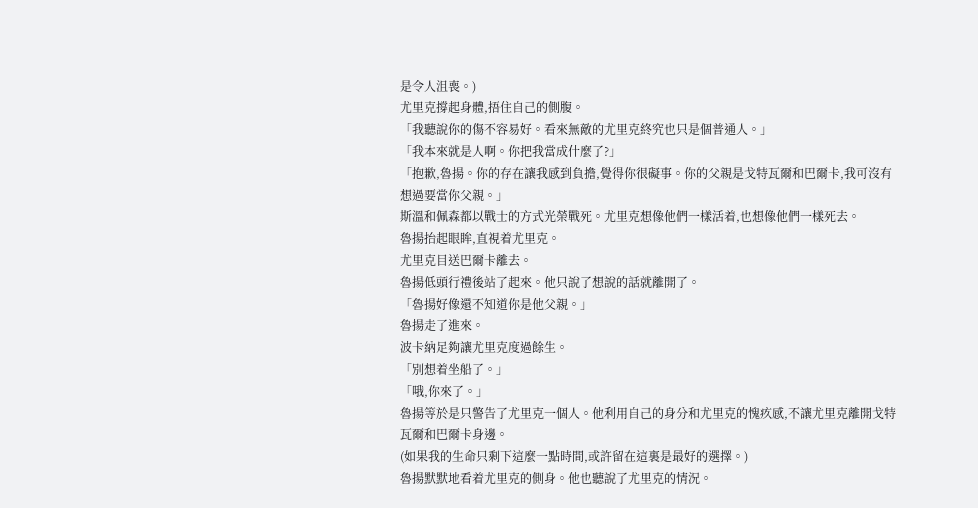是令人沮喪。)
尤里克撐起身體,捂住自己的側腹。
「我聽說你的傷不容易好。看來無敵的尤里克終究也只是個普通人。」
「我本來就是人啊。你把我當成什麼了?」
「抱歉,魯揚。你的存在讓我感到負擔,覺得你很礙事。你的父親是戈特瓦爾和巴爾卡,我可沒有想過要當你父親。」
斯溫和佩森都以戰士的方式光榮戰死。尤里克想像他們一樣活着,也想像他們一樣死去。
魯揚抬起眼眸,直視着尤里克。
尤里克目送巴爾卡離去。
魯揚低頭行禮後站了起來。他只說了想說的話就離開了。
「魯揚好像還不知道你是他父親。」
魯揚走了進來。
波卡納足夠讓尤里克度過餘生。
「別想着坐船了。」
「哦,你來了。」
魯揚等於是只警告了尤里克一個人。他利用自己的身分和尤里克的愧疚感,不讓尤里克離開戈特瓦爾和巴爾卡身邊。
(如果我的生命只剩下這麼一點時間,或許留在這裏是最好的選擇。)
魯揚默默地看着尤里克的側身。他也聽說了尤里克的情況。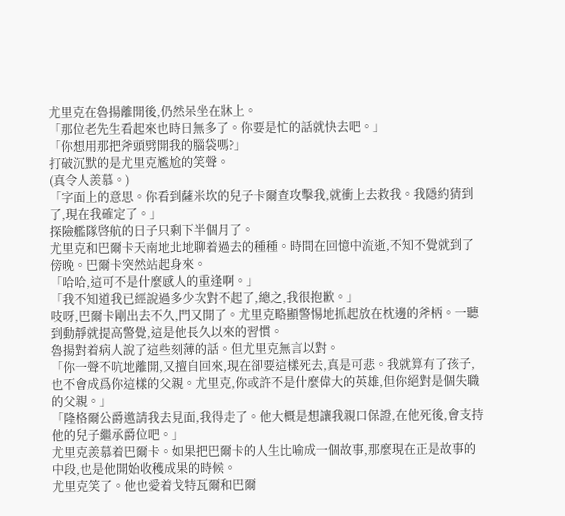尤里克在魯揚離開後,仍然呆坐在牀上。
「那位老先生看起來也時日無多了。你要是忙的話就快去吧。」
「你想用那把斧頭劈開我的腦袋嗎?」
打破沉默的是尤里克尷尬的笑聲。
(真令人羨慕。)
「字面上的意思。你看到薩米坎的兒子卡爾查攻擊我,就衝上去救我。我隱約猜到了,現在我確定了。」
探險艦隊啓航的日子只剩下半個月了。
尤里克和巴爾卡天南地北地聊着過去的種種。時間在回憶中流逝,不知不覺就到了傍晚。巴爾卡突然站起身來。
「哈哈,這可不是什麼感人的重逢啊。」
「我不知道我已經說過多少次對不起了,總之,我很抱歉。」
吱呀,巴爾卡剛出去不久,門又開了。尤里克略顯警惕地抓起放在枕邊的斧柄。一聽到動靜就提高警覺,這是他長久以來的習慣。
魯揚對着病人說了這些刻薄的話。但尤里克無言以對。
「你一聲不吭地離開,又擅自回來,現在卻要這樣死去,真是可悲。我就算有了孩子,也不會成爲你這樣的父親。尤里克,你或許不是什麼偉大的英雄,但你絕對是個失職的父親。」
「隆格爾公爵邀請我去見面,我得走了。他大概是想讓我親口保證,在他死後,會支持他的兒子繼承爵位吧。」
尤里克羨慕着巴爾卡。如果把巴爾卡的人生比喻成一個故事,那麼現在正是故事的中段,也是他開始收穫成果的時候。
尤里克笑了。他也愛着戈特瓦爾和巴爾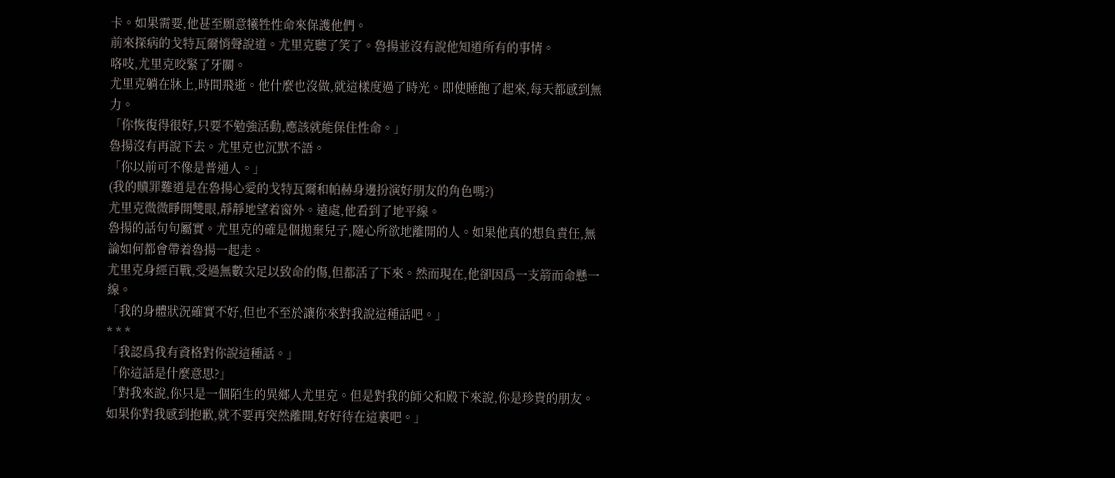卡。如果需要,他甚至願意犧牲性命來保護他們。
前來探病的戈特瓦爾悄聲說道。尤里克聽了笑了。魯揚並沒有說他知道所有的事情。
咯吱,尤里克咬緊了牙關。
尤里克躺在牀上,時間飛逝。他什麼也沒做,就這樣度過了時光。即使睡飽了起來,每天都感到無力。
「你恢復得很好,只要不勉強活動,應該就能保住性命。」
魯揚沒有再說下去。尤里克也沉默不語。
「你以前可不像是普通人。」
(我的贖罪難道是在魯揚心愛的戈特瓦爾和帕赫身邊扮演好朋友的角色嗎?)
尤里克微微睜開雙眼,靜靜地望着窗外。遠處,他看到了地平線。
魯揚的話句句屬實。尤里克的確是個拋棄兒子,隨心所欲地離開的人。如果他真的想負責任,無論如何都會帶着魯揚一起走。
尤里克身經百戰,受過無數次足以致命的傷,但都活了下來。然而現在,他卻因爲一支箭而命懸一線。
「我的身體狀況確實不好,但也不至於讓你來對我說這種話吧。」
* * *
「我認爲我有資格對你說這種話。」
「你這話是什麼意思?」
「對我來說,你只是一個陌生的異鄉人尤里克。但是對我的師父和殿下來說,你是珍貴的朋友。如果你對我感到抱歉,就不要再突然離開,好好待在這裏吧。」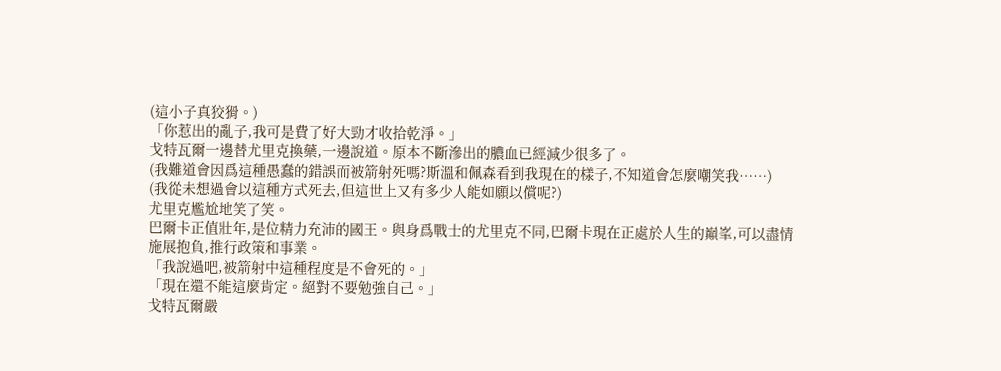(這小子真狡猾。)
「你惹出的亂子,我可是費了好大勁才收拾乾淨。」
戈特瓦爾一邊替尤里克換藥,一邊說道。原本不斷滲出的膿血已經減少很多了。
(我難道會因爲這種愚蠢的錯誤而被箭射死嗎?斯溫和佩森看到我現在的樣子,不知道會怎麼嘲笑我……)
(我從未想過會以這種方式死去,但這世上又有多少人能如願以償呢?)
尤里克尷尬地笑了笑。
巴爾卡正值壯年,是位精力充沛的國王。與身爲戰士的尤里克不同,巴爾卡現在正處於人生的巔峯,可以盡情施展抱負,推行政策和事業。
「我說過吧,被箭射中這種程度是不會死的。」
「現在還不能這麼肯定。絕對不要勉強自己。」
戈特瓦爾嚴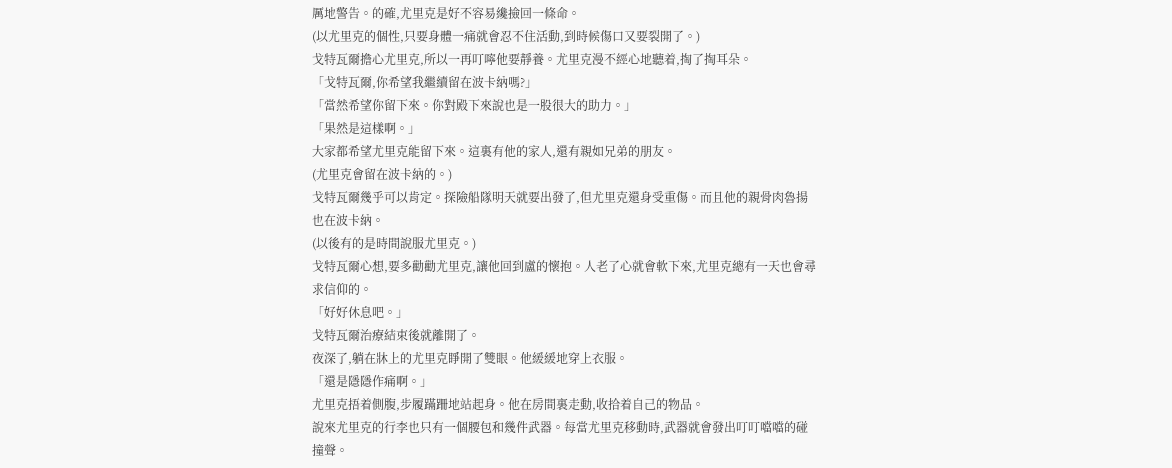厲地警告。的確,尤里克是好不容易纔撿回一條命。
(以尤里克的個性,只要身體一痛就會忍不住活動,到時候傷口又要裂開了。)
戈特瓦爾擔心尤里克,所以一再叮嚀他要靜養。尤里克漫不經心地聽着,掏了掏耳朵。
「戈特瓦爾,你希望我繼續留在波卡納嗎?」
「當然希望你留下來。你對殿下來說也是一股很大的助力。」
「果然是這樣啊。」
大家都希望尤里克能留下來。這裏有他的家人,還有親如兄弟的朋友。
(尤里克會留在波卡納的。)
戈特瓦爾幾乎可以肯定。探險船隊明天就要出發了,但尤里克還身受重傷。而且他的親骨肉魯揚也在波卡納。
(以後有的是時間說服尤里克。)
戈特瓦爾心想,要多勸勸尤里克,讓他回到盧的懷抱。人老了心就會軟下來,尤里克總有一天也會尋求信仰的。
「好好休息吧。」
戈特瓦爾治療結束後就離開了。
夜深了,躺在牀上的尤里克睜開了雙眼。他緩緩地穿上衣服。
「還是隱隱作痛啊。」
尤里克捂着側腹,步履蹣跚地站起身。他在房間裏走動,收拾着自己的物品。
說來尤里克的行李也只有一個腰包和幾件武器。每當尤里克移動時,武器就會發出叮叮噹噹的碰撞聲。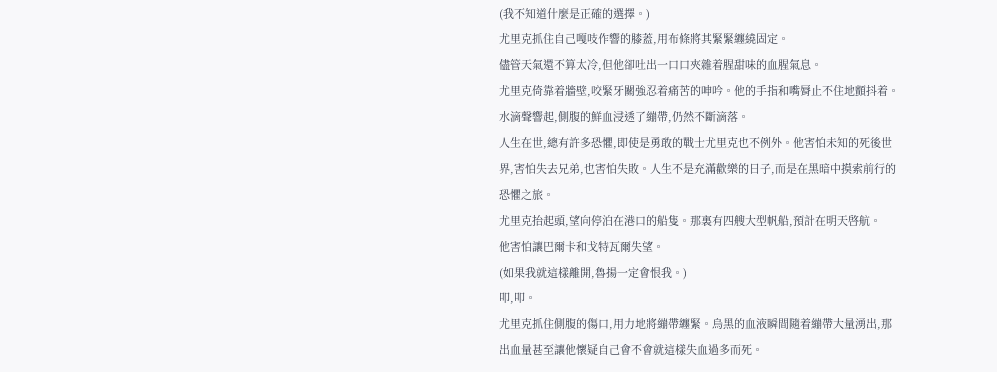(我不知道什麼是正確的選擇。)
尤里克抓住自己嘎吱作響的膝蓋,用布條將其緊緊纏繞固定。
儘管天氣還不算太冷,但他卻吐出一口口夾雜着腥甜味的血腥氣息。
尤里克倚靠着牆壁,咬緊牙關強忍着痛苦的呻吟。他的手指和嘴脣止不住地顫抖着。
水滴聲響起,側腹的鮮血浸透了繃帶,仍然不斷滴落。
人生在世,總有許多恐懼,即使是勇敢的戰士尤里克也不例外。他害怕未知的死後世界,害怕失去兄弟,也害怕失敗。人生不是充滿歡樂的日子,而是在黑暗中摸索前行的恐懼之旅。
尤里克抬起頭,望向停泊在港口的船隻。那裏有四艘大型帆船,預計在明天啓航。
他害怕讓巴爾卡和戈特瓦爾失望。
(如果我就這樣離開,魯揚一定會恨我。)
叩,叩。
尤里克抓住側腹的傷口,用力地將繃帶纏緊。烏黑的血液瞬間隨着繃帶大量湧出,那出血量甚至讓他懷疑自己會不會就這樣失血過多而死。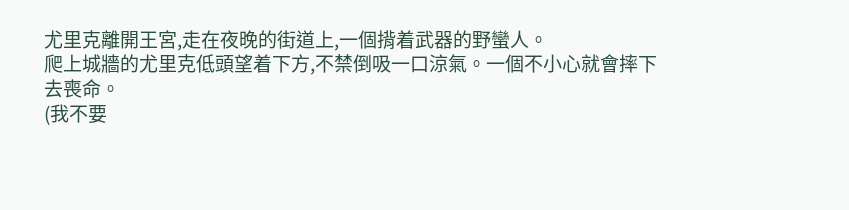尤里克離開王宮,走在夜晚的街道上,一個揹着武器的野蠻人。
爬上城牆的尤里克低頭望着下方,不禁倒吸一口涼氣。一個不小心就會摔下去喪命。
(我不要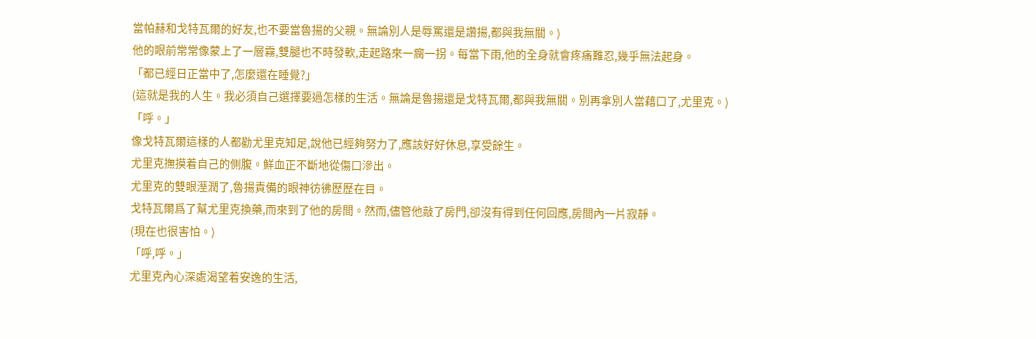當帕赫和戈特瓦爾的好友,也不要當魯揚的父親。無論別人是辱罵還是讚揚,都與我無關。)
他的眼前常常像蒙上了一層霧,雙腿也不時發軟,走起路來一瘸一拐。每當下雨,他的全身就會疼痛難忍,幾乎無法起身。
「都已經日正當中了,怎麼還在睡覺?」
(這就是我的人生。我必須自己選擇要過怎樣的生活。無論是魯揚還是戈特瓦爾,都與我無關。別再拿別人當藉口了,尤里克。)
「呼。」
像戈特瓦爾這樣的人都勸尤里克知足,說他已經夠努力了,應該好好休息,享受餘生。
尤里克撫摸着自己的側腹。鮮血正不斷地從傷口滲出。
尤里克的雙眼溼潤了,魯揚責備的眼神彷彿歷歷在目。
戈特瓦爾爲了幫尤里克換藥,而來到了他的房間。然而,儘管他敲了房門,卻沒有得到任何回應,房間內一片寂靜。
(現在也很害怕。)
「呼,呼。」
尤里克內心深處渴望着安逸的生活,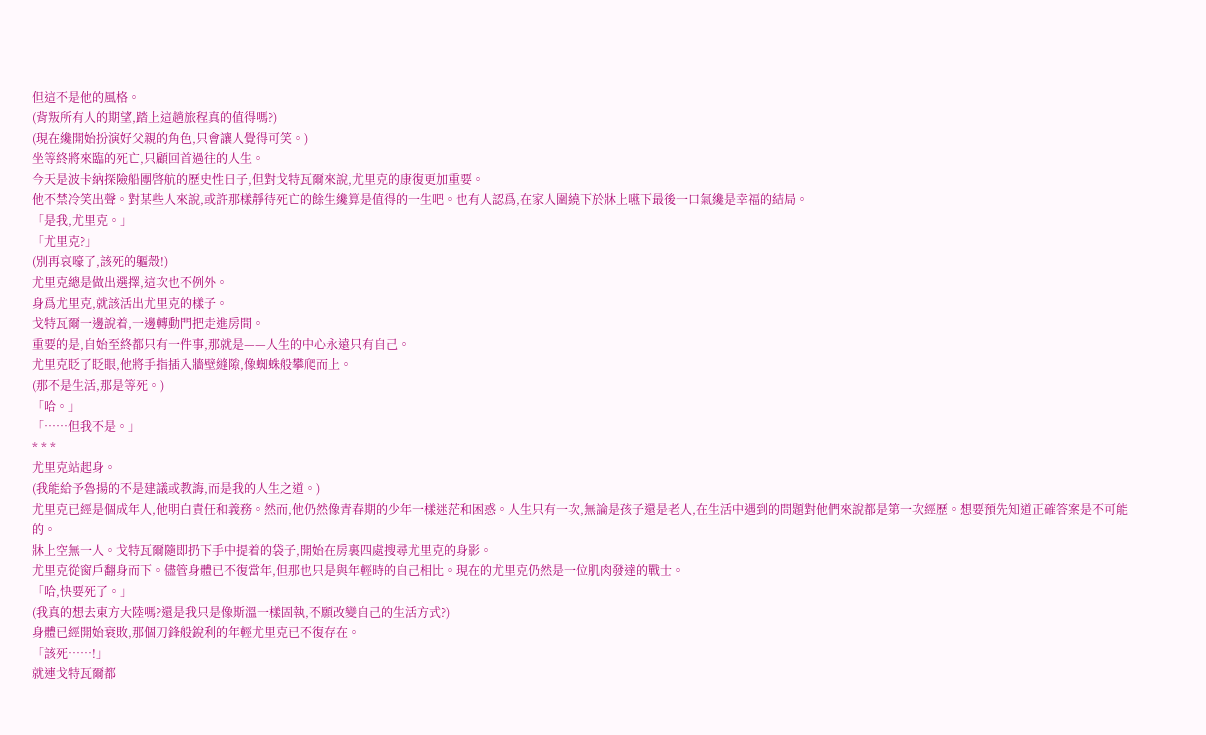但這不是他的風格。
(背叛所有人的期望,踏上這趟旅程真的值得嗎?)
(現在纔開始扮演好父親的角色,只會讓人覺得可笑。)
坐等終將來臨的死亡,只顧回首過往的人生。
今天是波卡納探險船團啓航的歷史性日子,但對戈特瓦爾來說,尤里克的康復更加重要。
他不禁冷笑出聲。對某些人來說,或許那樣靜待死亡的餘生纔算是值得的一生吧。也有人認爲,在家人圍繞下於牀上嚥下最後一口氣纔是幸福的結局。
「是我,尤里克。」
「尤里克?」
(別再哀嚎了,該死的軀殼!)
尤里克總是做出選擇,這次也不例外。
身爲尤里克,就該活出尤里克的樣子。
戈特瓦爾一邊說着,一邊轉動門把走進房間。
重要的是,自始至終都只有一件事,那就是——人生的中心永遠只有自己。
尤里克眨了眨眼,他將手指插入牆壁縫隙,像蜘蛛般攀爬而上。
(那不是生活,那是等死。)
「哈。」
「……但我不是。」
* * *
尤里克站起身。
(我能給予魯揚的不是建議或教誨,而是我的人生之道。)
尤里克已經是個成年人,他明白責任和義務。然而,他仍然像青春期的少年一樣迷茫和困惑。人生只有一次,無論是孩子還是老人,在生活中遇到的問題對他們來說都是第一次經歷。想要預先知道正確答案是不可能的。
牀上空無一人。戈特瓦爾隨即扔下手中提着的袋子,開始在房裏四處搜尋尤里克的身影。
尤里克從窗戶翻身而下。儘管身體已不復當年,但那也只是與年輕時的自己相比。現在的尤里克仍然是一位肌肉發達的戰士。
「哈,快要死了。」
(我真的想去東方大陸嗎?還是我只是像斯溫一樣固執,不願改變自己的生活方式?)
身體已經開始衰敗,那個刀鋒般銳利的年輕尤里克已不復存在。
「該死……!」
就連戈特瓦爾都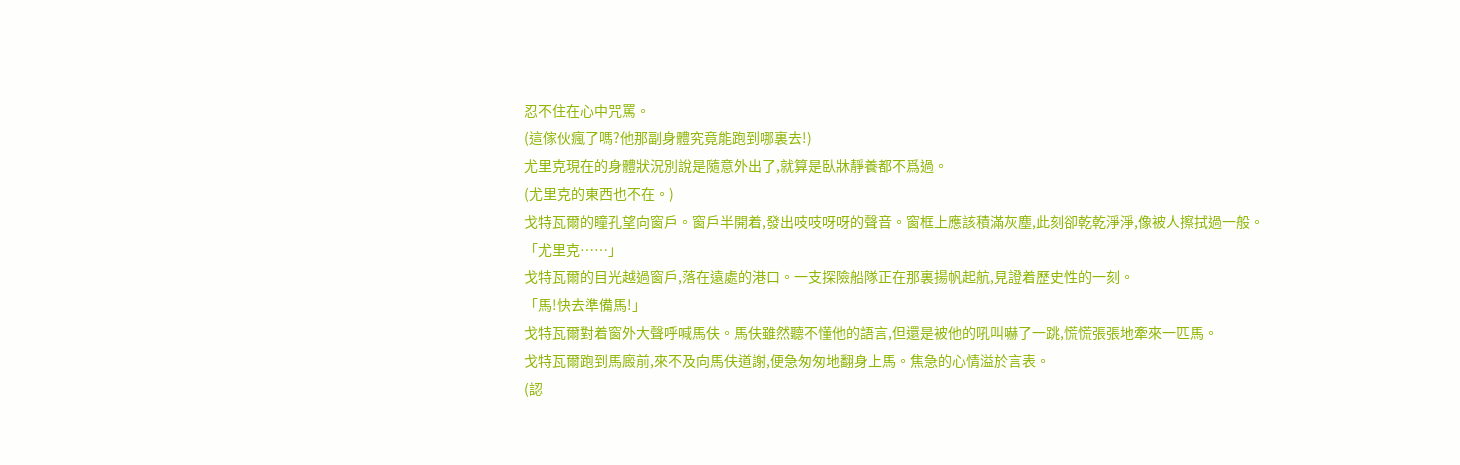忍不住在心中咒罵。
(這傢伙瘋了嗎?他那副身體究竟能跑到哪裏去!)
尤里克現在的身體狀況別說是隨意外出了,就算是臥牀靜養都不爲過。
(尤里克的東西也不在。)
戈特瓦爾的瞳孔望向窗戶。窗戶半開着,發出吱吱呀呀的聲音。窗框上應該積滿灰塵,此刻卻乾乾淨淨,像被人擦拭過一般。
「尤里克……」
戈特瓦爾的目光越過窗戶,落在遠處的港口。一支探險船隊正在那裏揚帆起航,見證着歷史性的一刻。
「馬!快去準備馬!」
戈特瓦爾對着窗外大聲呼喊馬伕。馬伕雖然聽不懂他的語言,但還是被他的吼叫嚇了一跳,慌慌張張地牽來一匹馬。
戈特瓦爾跑到馬廄前,來不及向馬伕道謝,便急匆匆地翻身上馬。焦急的心情溢於言表。
(認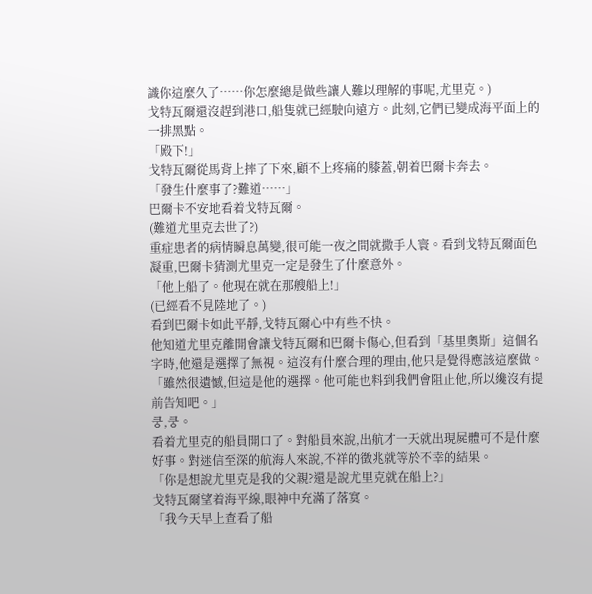識你這麼久了……你怎麼總是做些讓人難以理解的事呢,尤里克。)
戈特瓦爾還沒趕到港口,船隻就已經駛向遠方。此刻,它們已變成海平面上的一排黑點。
「殿下!」
戈特瓦爾從馬背上摔了下來,顧不上疼痛的膝蓋,朝着巴爾卡奔去。
「發生什麼事了?難道……」
巴爾卡不安地看着戈特瓦爾。
(難道尤里克去世了?)
重症患者的病情瞬息萬變,很可能一夜之間就撒手人寰。看到戈特瓦爾面色凝重,巴爾卡猜測尤里克一定是發生了什麼意外。
「他上船了。他現在就在那艘船上!」
(已經看不見陸地了。)
看到巴爾卡如此平靜,戈特瓦爾心中有些不快。
他知道尤里克離開會讓戈特瓦爾和巴爾卡傷心,但看到「基里奧斯」這個名字時,他還是選擇了無視。這沒有什麼合理的理由,他只是覺得應該這麼做。
「雖然很遺憾,但這是他的選擇。他可能也料到我們會阻止他,所以纔沒有提前告知吧。」
쿵,쿵。
看着尤里克的船員開口了。對船員來說,出航才一天就出現屍體可不是什麼好事。對迷信至深的航海人來說,不祥的徵兆就等於不幸的結果。
「你是想說尤里克是我的父親?還是說尤里克就在船上?」
戈特瓦爾望着海平線,眼神中充滿了落寞。
「我今天早上查看了船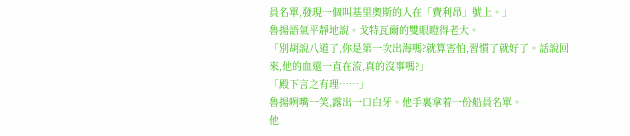員名單,發現一個叫基里奧斯的人在「費利昂」號上。」
魯揚語氣平靜地說。戈特瓦爾的雙眼瞪得老大。
「別胡說八道了,你是第一次出海嗎?就算害怕,習慣了就好了。話說回來,他的血還一直在流,真的沒事嗎?」
「殿下言之有理……」
魯揚咧嘴一笑,露出一口白牙。他手裏拿着一份船員名單。
他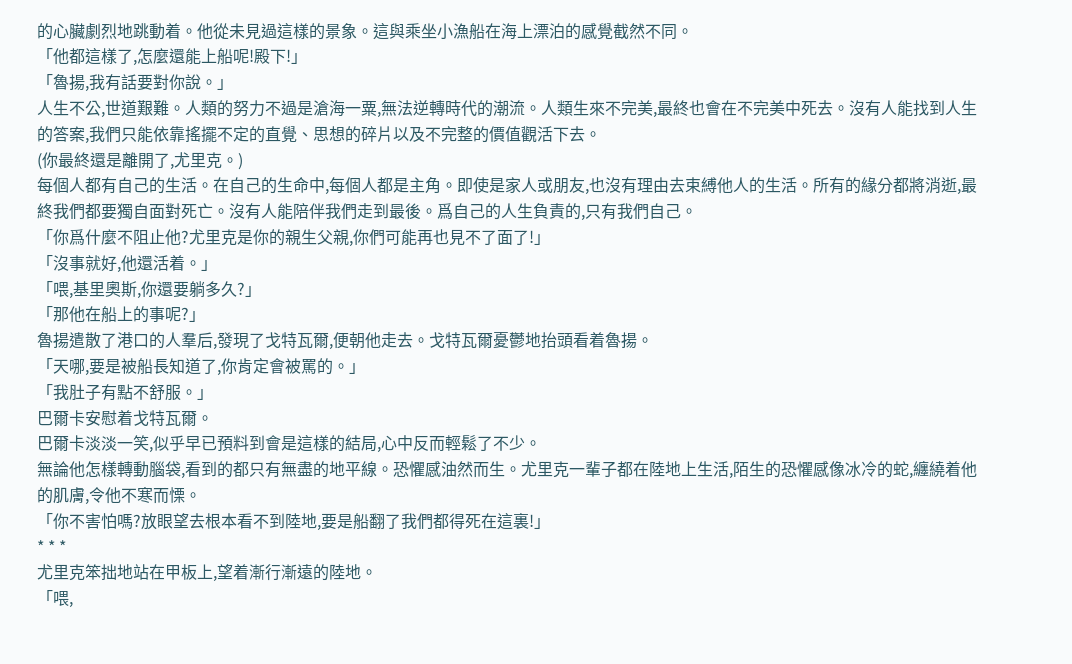的心臟劇烈地跳動着。他從未見過這樣的景象。這與乘坐小漁船在海上漂泊的感覺截然不同。
「他都這樣了,怎麼還能上船呢!殿下!」
「魯揚,我有話要對你說。」
人生不公,世道艱難。人類的努力不過是滄海一粟,無法逆轉時代的潮流。人類生來不完美,最終也會在不完美中死去。沒有人能找到人生的答案,我們只能依靠搖擺不定的直覺、思想的碎片以及不完整的價值觀活下去。
(你最終還是離開了,尤里克。)
每個人都有自己的生活。在自己的生命中,每個人都是主角。即使是家人或朋友,也沒有理由去束縛他人的生活。所有的緣分都將消逝,最終我們都要獨自面對死亡。沒有人能陪伴我們走到最後。爲自己的人生負責的,只有我們自己。
「你爲什麼不阻止他?尤里克是你的親生父親,你們可能再也見不了面了!」
「沒事就好,他還活着。」
「喂,基里奧斯,你還要躺多久?」
「那他在船上的事呢?」
魯揚遣散了港口的人羣后,發現了戈特瓦爾,便朝他走去。戈特瓦爾憂鬱地抬頭看着魯揚。
「天哪,要是被船長知道了,你肯定會被罵的。」
「我肚子有點不舒服。」
巴爾卡安慰着戈特瓦爾。
巴爾卡淡淡一笑,似乎早已預料到會是這樣的結局,心中反而輕鬆了不少。
無論他怎樣轉動腦袋,看到的都只有無盡的地平線。恐懼感油然而生。尤里克一輩子都在陸地上生活,陌生的恐懼感像冰冷的蛇,纏繞着他的肌膚,令他不寒而慄。
「你不害怕嗎?放眼望去根本看不到陸地,要是船翻了我們都得死在這裏!」
* * *
尤里克笨拙地站在甲板上,望着漸行漸遠的陸地。
「喂,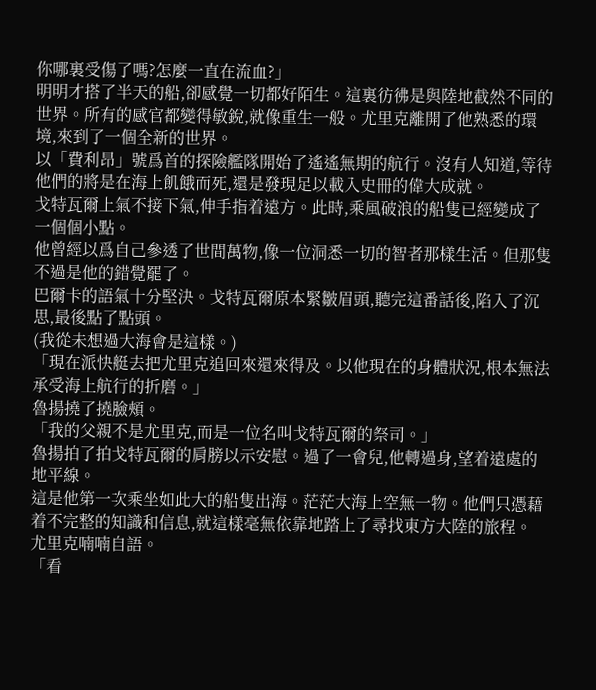你哪裏受傷了嗎?怎麼一直在流血?」
明明才搭了半天的船,卻感覺一切都好陌生。這裏彷彿是與陸地截然不同的世界。所有的感官都變得敏銳,就像重生一般。尤里克離開了他熟悉的環境,來到了一個全新的世界。
以「費利昂」號爲首的探險艦隊開始了遙遙無期的航行。沒有人知道,等待他們的將是在海上飢餓而死,還是發現足以載入史冊的偉大成就。
戈特瓦爾上氣不接下氣,伸手指着遠方。此時,乘風破浪的船隻已經變成了一個個小點。
他曾經以爲自己參透了世間萬物,像一位洞悉一切的智者那樣生活。但那隻不過是他的錯覺罷了。
巴爾卡的語氣十分堅決。戈特瓦爾原本緊皺眉頭,聽完這番話後,陷入了沉思,最後點了點頭。
(我從未想過大海會是這樣。)
「現在派快艇去把尤里克追回來還來得及。以他現在的身體狀況,根本無法承受海上航行的折磨。」
魯揚撓了撓臉頰。
「我的父親不是尤里克,而是一位名叫戈特瓦爾的祭司。」
魯揚拍了拍戈特瓦爾的肩膀以示安慰。過了一會兒,他轉過身,望着遠處的地平線。
這是他第一次乘坐如此大的船隻出海。茫茫大海上空無一物。他們只憑藉着不完整的知識和信息,就這樣毫無依靠地踏上了尋找東方大陸的旅程。
尤里克喃喃自語。
「看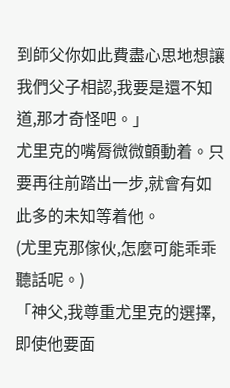到師父你如此費盡心思地想讓我們父子相認,我要是還不知道,那才奇怪吧。」
尤里克的嘴脣微微顫動着。只要再往前踏出一步,就會有如此多的未知等着他。
(尤里克那傢伙,怎麼可能乖乖聽話呢。)
「神父,我尊重尤里克的選擇,即使他要面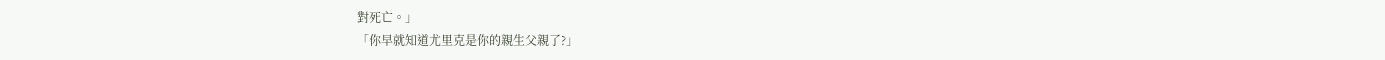對死亡。」
「你早就知道尤里克是你的親生父親了?」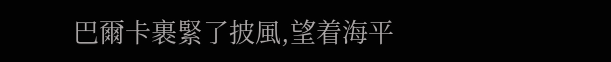巴爾卡裹緊了披風,望着海平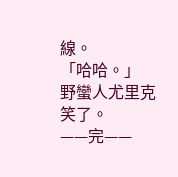線。
「哈哈。」
野蠻人尤里克笑了。
——完——